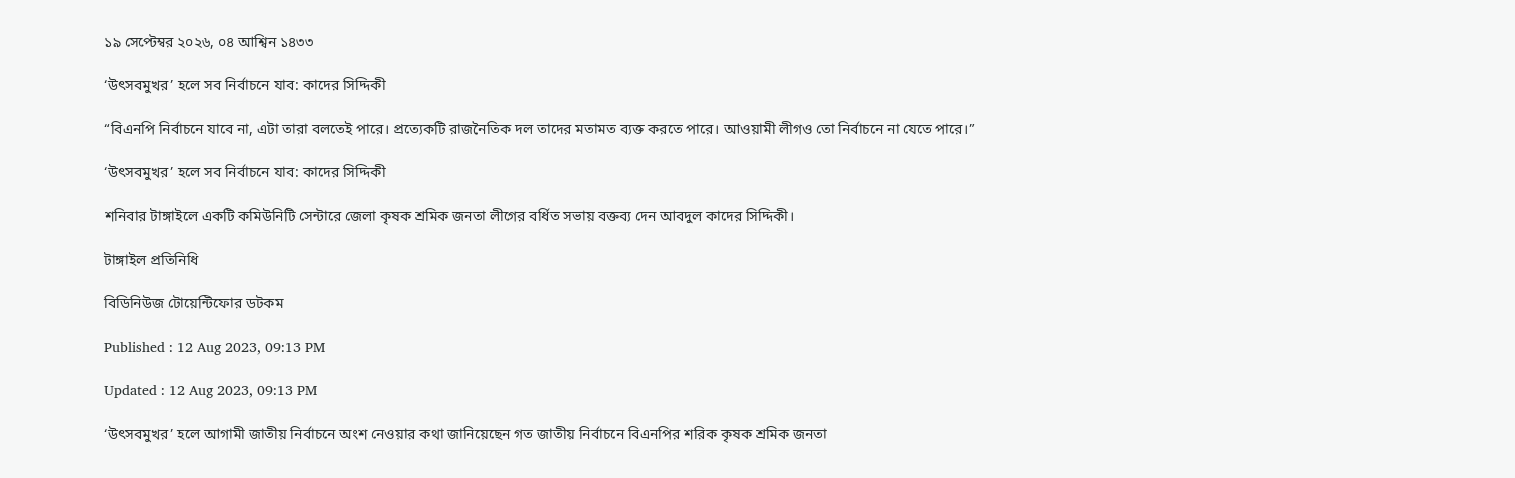১৯ সেপ্টেম্বর ২০২৬, ০৪ আশ্বিন ১৪৩৩

‘উৎসবমুখর’ হলে সব নির্বাচনে যাব: কাদের সিদ্দিকী

“বিএনপি নির্বাচনে যাবে না, এটা তারা বলতেই পারে। প্রত্যেকটি রাজনৈতিক দল তাদের মতামত ব্যক্ত করতে পারে। আওয়ামী লীগও তো নির্বাচনে না যেতে পারে।”

‘উৎসবমুখর’ হলে সব নির্বাচনে যাব: কাদের সিদ্দিকী

শনিবার টাঙ্গাইলে একটি কমিউনিটি সেন্টারে জেলা কৃষক শ্রমিক জনতা লীগের বর্ধিত সভায় বক্তব্য দেন আবদুল কাদের সিদ্দিকী।

টাঙ্গাইল প্রতিনিধি

বিডিনিউজ টোয়েন্টিফোর ডটকম

Published : 12 Aug 2023, 09:13 PM

Updated : 12 Aug 2023, 09:13 PM

‘উৎসবমুখর’ হলে আগামী জাতীয় নির্বাচনে অংশ নেওয়ার কথা জানিয়েছেন গত জাতীয় নির্বাচনে বিএনপির শরিক কৃষক শ্রমিক জনতা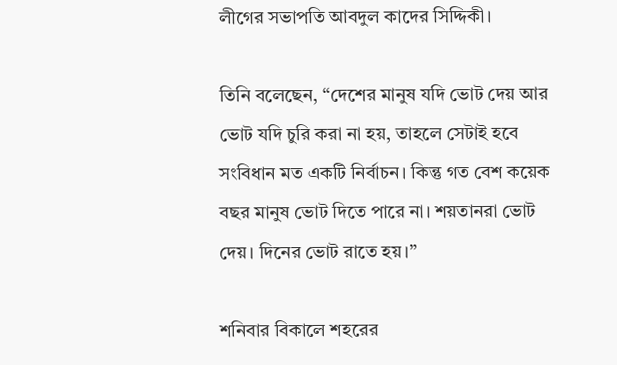লীগের সভাপতি আবদুল কাদের সিদ্দিকী।

তিনি বলেছেন, “দেশের মানুষ যদি ভোট দেয় আর ভোট যদি চুরি করা না হয়, তাহলে সেটাই হবে সংবিধান মত একটি নির্বাচন। কিন্তু গত বেশ কয়েক বছর মানুষ ভোট দিতে পারে না। শয়তানরা ভোট দেয়। দিনের ভোট রাতে হয়।”

শনিবার বিকালে শহরের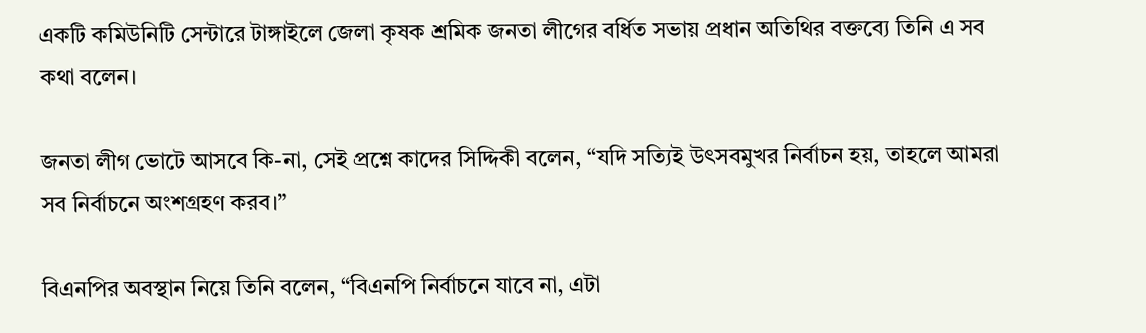একটি কমিউনিটি সেন্টারে টাঙ্গাইলে জেলা কৃষক শ্রমিক জনতা লীগের বর্ধিত সভায় প্রধান অতিথির বক্তব্যে তিনি এ সব কথা বলেন।

জনতা লীগ ভোটে আসবে কি-না, সেই প্রশ্নে কাদের সিদ্দিকী বলেন, “যদি সত্যিই উৎসবমুখর নির্বাচন হয়, তাহলে আমরা সব নির্বাচনে অংশগ্রহণ করব।”

বিএনপির অবস্থান নিয়ে তিনি বলেন, “বিএনপি নির্বাচনে যাবে না, এটা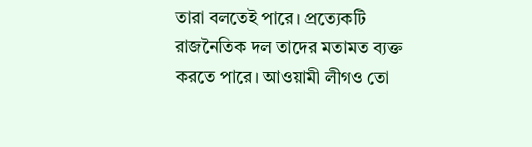তারা বলতেই পারে। প্রত্যেকটি রাজনৈতিক দল তাদের মতামত ব্যক্ত করতে পারে। আওয়ামী লীগও তো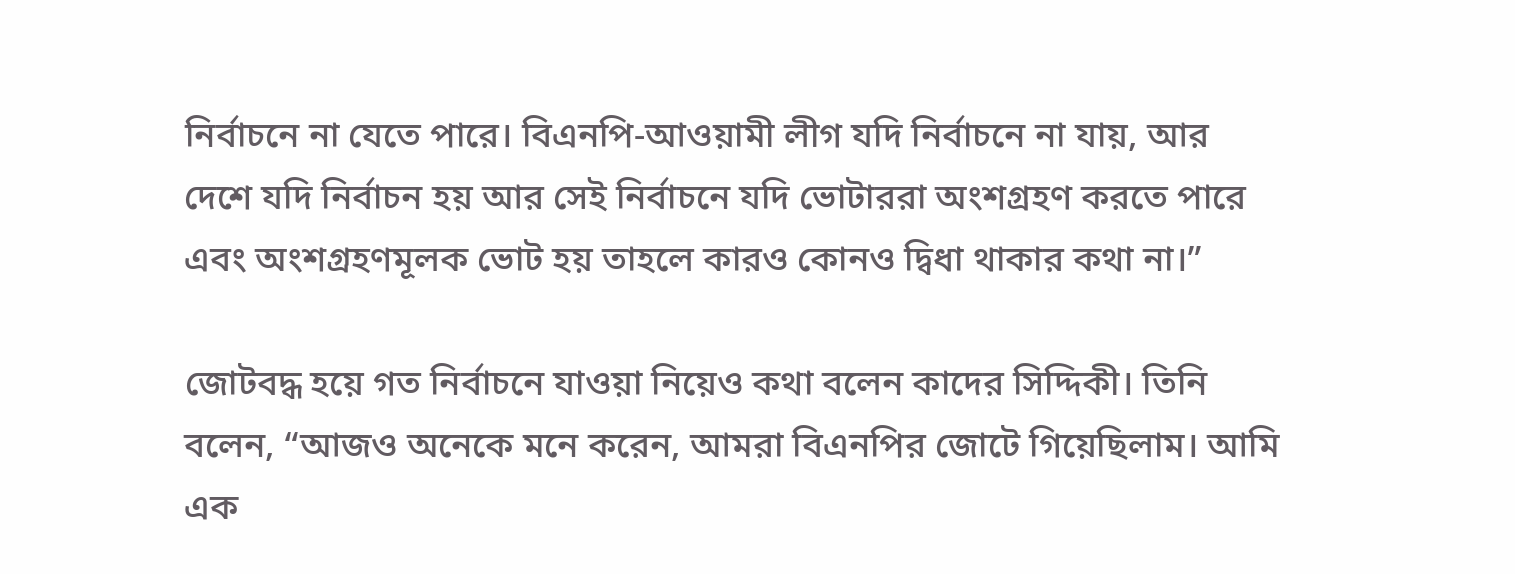নির্বাচনে না যেতে পারে। বিএনপি-আওয়ামী লীগ যদি নির্বাচনে না যায়, আর দেশে যদি নির্বাচন হয় আর সেই নির্বাচনে যদি ভোটাররা অংশগ্রহণ করতে পারে এবং অংশগ্রহণমূলক ভোট হয় তাহলে কারও কোনও দ্বিধা থাকার কথা না।”

জোটবদ্ধ হয়ে গত নির্বাচনে যাওয়া নিয়েও কথা বলেন কাদের সিদ্দিকী। তিনি বলেন, “আজও অনেকে মনে করেন, আমরা বিএনপির জোটে গিয়েছিলাম। আমি এক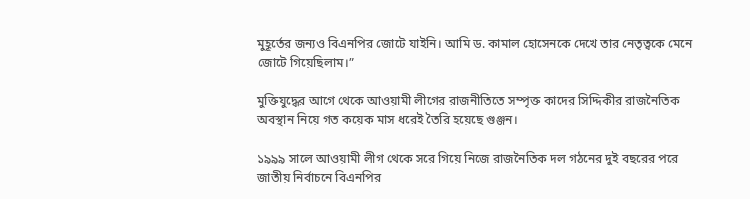মুহূর্তের জন্যও বিএনপির জোটে যাইনি। আমি ড. কামাল হোসেনকে দেখে তার নেতৃত্বকে মেনে জোটে গিয়েছিলাম।”

মুক্তিযুদ্ধের আগে থেকে আওয়ামী লীগের রাজনীতিতে সম্পৃক্ত কাদের সিদ্দিকীর রাজনৈতিক অবস্থান নিয়ে গত কয়েক মাস ধরেই তৈরি হয়েছে গুঞ্জন।

১৯৯৯ সালে আওয়ামী লীগ থেকে সরে গিয়ে নিজে রাজনৈতিক দল গঠনের দুই বছরের পরে জাতীয় নির্বাচনে বিএনপির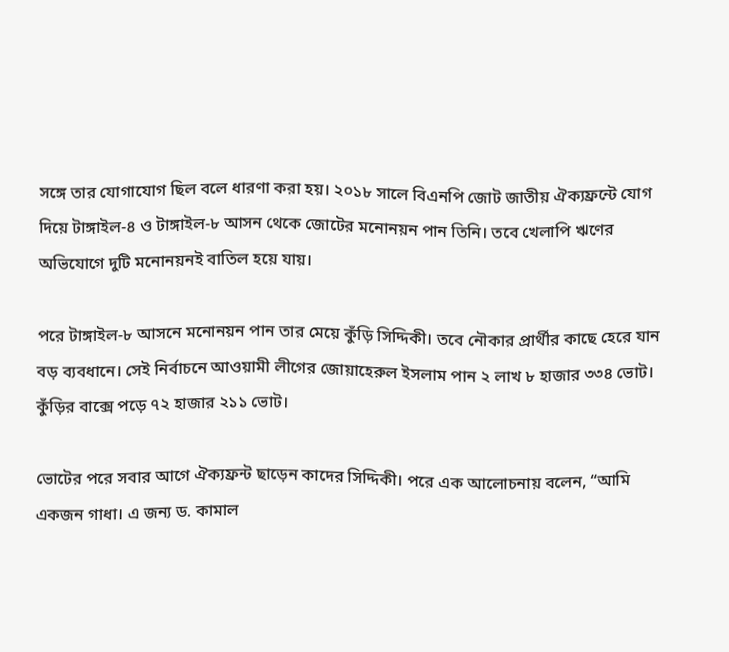সঙ্গে তার যোগাযোগ ছিল বলে ধারণা করা হয়। ২০১৮ সালে বিএনপি জোট জাতীয় ঐক্যফ্রন্টে যোগ দিয়ে টাঙ্গাইল-৪ ও টাঙ্গাইল-৮ আসন থেকে জোটের মনোনয়ন পান তিনি। তবে খেলাপি ঋণের অভিযোগে দুটি মনোনয়নই বাতিল হয়ে যায়।

পরে টাঙ্গাইল-৮ আসনে মনোনয়ন পান তার মেয়ে কুঁড়ি সিদ্দিকী। তবে নৌকার প্রার্থীর কাছে হেরে যান বড় ব্যবধানে। সেই নির্বাচনে আওয়ামী লীগের জোয়াহেরুল ইসলাম পান ২ লাখ ৮ হাজার ৩৩৪ ভোট। কুঁড়ির বাক্সে পড়ে ৭২ হাজার ২১১ ভোট।

ভোটের পরে সবার আগে ঐক্যফ্রন্ট ছাড়েন কাদের সিদ্দিকী। পরে এক আলোচনায় বলেন, “আমি একজন গাধা। এ জন্য ড. কামাল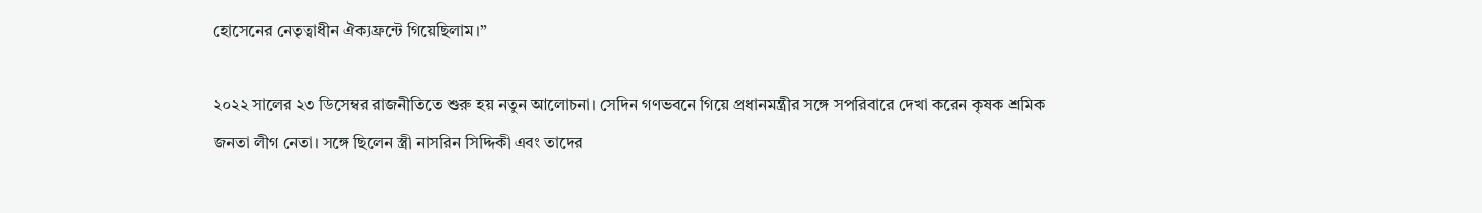হোসেনের নেতৃত্বাধীন ঐক্যফ্রন্টে গিয়েছিলাম।”

২০২২ সালের ২৩ ডিসেম্বর রাজনীতিতে শুরু হয় নতুন আলোচনা। সেদিন গণভবনে গিয়ে প্রধানমন্ত্রীর সঙ্গে সপরিবারে দেখা করেন কৃষক শ্রমিক জনতা লীগ নেতা। সঙ্গে ছিলেন স্ত্রী নাসরিন সিদ্দিকী এবং তাদের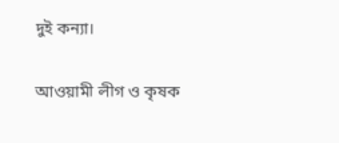দুই কন্যা।

আওয়ামী লীগ ও কৃষক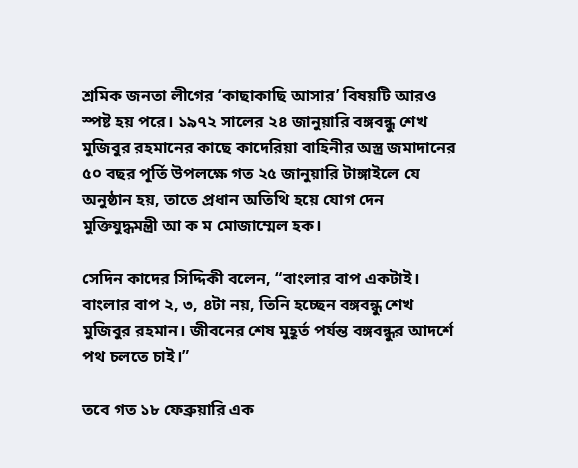শ্রমিক জনতা লীগের ‘কাছাকাছি আসার’ বিষয়টি আরও স্পষ্ট হয় পরে। ১৯৭২ সালের ২৪ জানুয়ারি বঙ্গবন্ধু শেখ মুজিবুর রহমানের কাছে কাদেরিয়া বাহিনীর অস্ত্র জমাদানের ৫০ বছর পূর্তি উপলক্ষে গত ২৫ জানুয়ারি টাঙ্গাইলে যে অনুষ্ঠান হয়, তাতে প্রধান অতিথি হয়ে যোগ দেন মুক্তিযুদ্ধমন্ত্রী আ ক ম মোজাম্মেল হক।

সেদিন কাদের সিদ্দিকী বলেন, “বাংলার বাপ একটাই। বাংলার বাপ ২, ৩, ৪টা নয়, তিনি হচ্ছেন বঙ্গবন্ধু শেখ মুজিবুর রহমান। জীবনের শেষ মুহূর্ত পর্যন্ত বঙ্গবন্ধুর আদর্শে পথ চলতে চাই।”

তবে গত ১৮ ফেব্রুয়ারি এক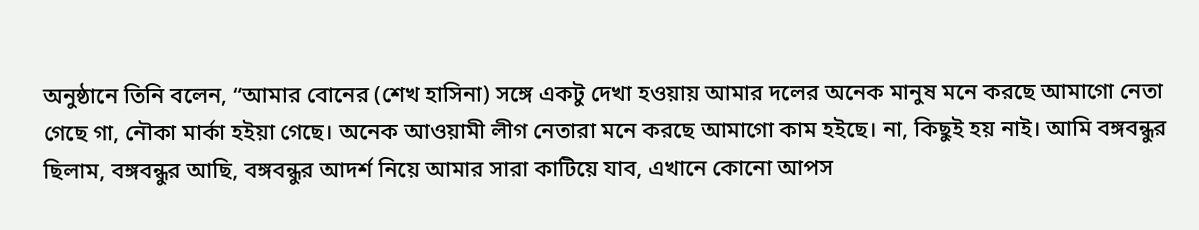অনুষ্ঠানে তিনি বলেন, “আমার বোনের (শেখ হাসিনা) সঙ্গে একটু দেখা হওয়ায় আমার দলের অনেক মানুষ মনে করছে আমাগো নেতা গেছে গা, নৌকা মার্কা হইয়া গেছে। অনেক আওয়ামী লীগ নেতারা মনে করছে আমাগো কাম হইছে। না, কিছুই হয় নাই। আমি বঙ্গবন্ধুর ছিলাম, বঙ্গবন্ধুর আছি, বঙ্গবন্ধুর আদর্শ নিয়ে আমার সারা কাটিয়ে যাব, এখানে কোনো আপস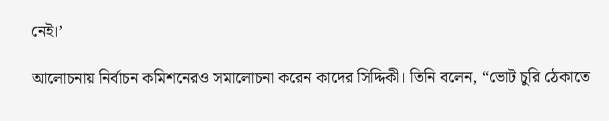নেই।’

আলোচনায় নির্বাচন কমিশনেরও সমালোচনা করেন কাদের সিদ্দিকী। তিনি বলেন, “ভোট চুরি ঠেকাতে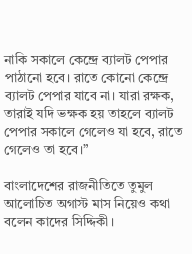নাকি সকালে কেন্দ্রে ব্যালট পেপার পাঠানো হবে। রাতে কোনো কেন্দ্রে ব্যালট পেপার যাবে না। যারা রক্ষক, তারাই যদি ভক্ষক হয় তাহলে ব্যালট পেপার সকালে গেলেও যা হবে, রাতে গেলেও তা হবে।”

বাংলাদেশের রাজনীতিতে তুমুল আলোচিত অগাস্ট মাস নিয়েও কথা বলেন কাদের সিদ্দিকী।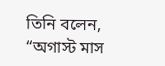তিনি বলেন, “অগাস্ট মাস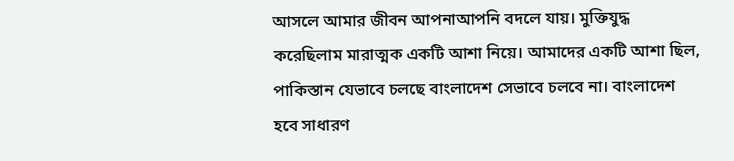আসলে আমার জীবন আপনাআপনি বদলে যায়। মুক্তিযুদ্ধ করেছিলাম মারাত্মক একটি আশা নিয়ে। আমাদের একটি আশা ছিল, পাকিস্তান যেভাবে চলছে বাংলাদেশ সেভাবে চলবে না। বাংলাদেশ হবে সাধারণ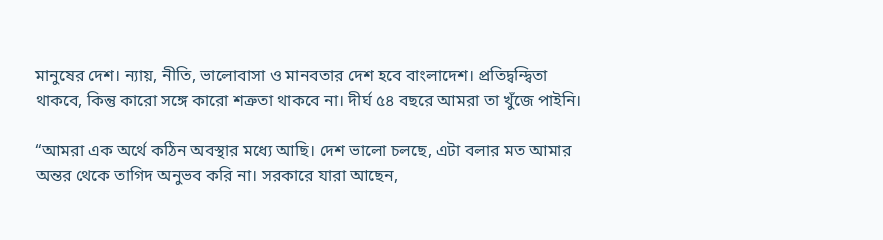মানুষের দেশ। ন্যায়, নীতি, ভালোবাসা ও মানবতার দেশ হবে বাংলাদেশ। প্রতিদ্বন্দ্বিতা থাকবে, কিন্তু কারো সঙ্গে কারো শত্রুতা থাকবে না। দীর্ঘ ৫৪ বছরে আমরা তা খুঁজে পাইনি।

“আমরা এক অর্থে কঠিন অবস্থার মধ্যে আছি। দেশ ভালো চলছে, এটা বলার মত আমার অন্তর থেকে তাগিদ অনুভব করি না। সরকারে যারা আছেন,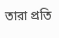তারা প্রতি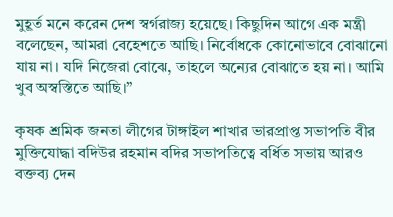মুহূর্ত মনে করেন দেশ স্বর্গরাজ্য হয়েছে। কিছুদিন আগে এক মন্ত্রী বলেছেন, আমরা বেহেশতে আছি। নির্বোধকে কোনোভাবে বোঝানো যায় না। যদি নিজেরা বোঝে, তাহলে অন্যের বোঝাতে হয় না। আমি খুব অস্বস্তিতে আছি।”

কৃষক শ্রমিক জনতা লীগের টাঙ্গাইল শাখার ভারপ্রাপ্ত সভাপতি বীর মুক্তিযোদ্ধা বদিউর রহমান বদির সভাপতিত্বে বর্ধিত সভায় আরও বক্তব্য দেন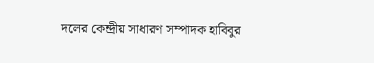দলের কেন্দ্রীয় সাধারণ সম্পাদক হাবিবুর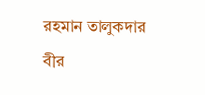রহমান তালুকদার বীর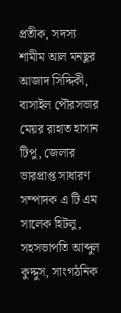প্রতীক, সদস্য শামীম আল মনছুর আজাদ সিদ্দিকী, বাসাইল পৌরসভার মেয়র রাহাত হাসান টিপু, জেলার ভারপ্রাপ্ত সাধারণ সম্পাদক এ টি এম সালেক হিটলু, সহসভাপতি আব্দুল কুদ্দুস, সাংগঠনিক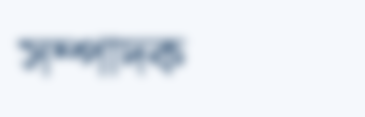সম্পাদক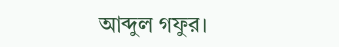আব্দুল গফুর।